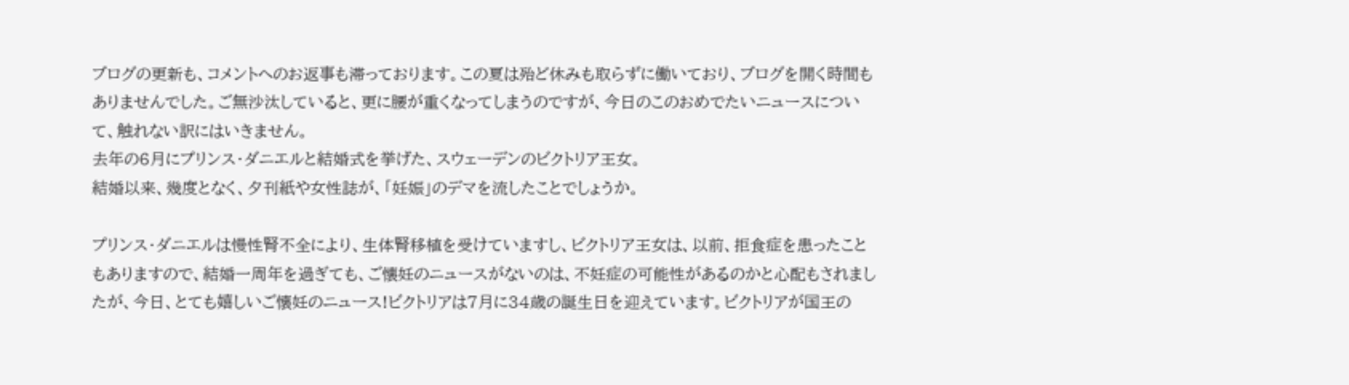ブログの更新も、コメントへのお返事も滞っております。この夏は殆ど休みも取らずに働いており、ブログを開く時間もありませんでした。ご無沙汰していると、更に腰が重くなってしまうのですが、今日のこのおめでたいニュースについて、触れない訳にはいきません。
去年の6月にプリンス・ダニエルと結婚式を挙げた、スウェーデンのビクトリア王女。
結婚以来、幾度となく、夕刊紙や女性誌が、「妊娠」のデマを流したことでしょうか。

プリンス・ダニエルは慢性腎不全により、生体腎移植を受けていますし、ビクトリア王女は、以前、拒食症を患ったこともありますので、結婚一周年を過ぎても、ご懐妊のニュースがないのは、不妊症の可能性があるのかと心配もされましたが、今日、とても嬉しいご懐妊のニュース!ビクトリアは7月に34歳の誕生日を迎えています。ビクトリアが国王の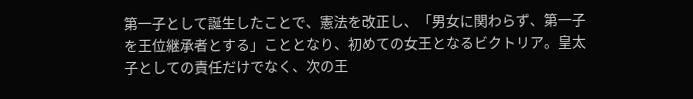第一子として誕生したことで、憲法を改正し、「男女に関わらず、第一子を王位継承者とする」こととなり、初めての女王となるビクトリア。皇太子としての責任だけでなく、次の王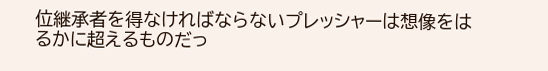位継承者を得なければならないプレッシャーは想像をはるかに超えるものだっ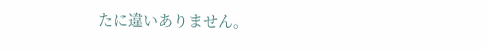たに違いありません。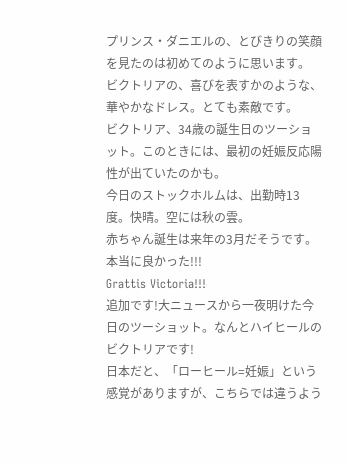プリンス・ダニエルの、とびきりの笑顔を見たのは初めてのように思います。
ビクトリアの、喜びを表すかのような、華やかなドレス。とても素敵です。
ビクトリア、34歳の誕生日のツーショット。このときには、最初の妊娠反応陽性が出ていたのかも。
今日のストックホルムは、出勤時13度。快晴。空には秋の雲。
赤ちゃん誕生は来年の3月だそうです。本当に良かった!!!
Grattis Victoria!!!
追加です!大ニュースから一夜明けた今日のツーショット。なんとハイヒールのビクトリアです!
日本だと、「ローヒール=妊娠」という感覚がありますが、こちらでは違うよう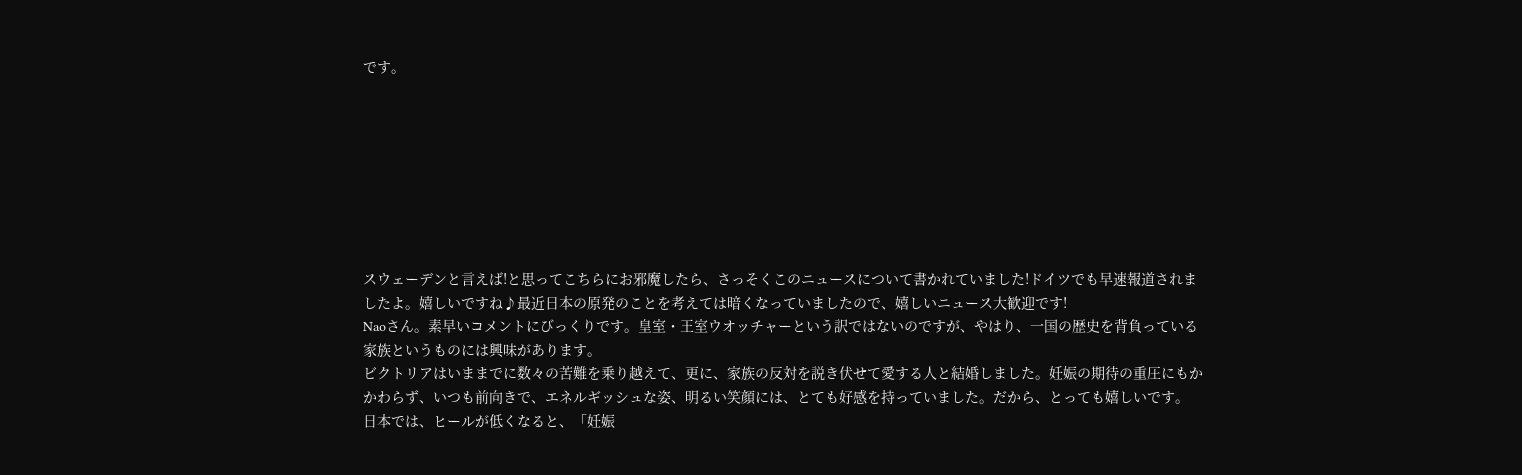です。








スウェーデンと言えば!と思ってこちらにお邪魔したら、さっそくこのニュースについて書かれていました!ドイツでも早速報道されましたよ。嬉しいですね♪最近日本の原発のことを考えては暗くなっていましたので、嬉しいニュース大歓迎です!
Naoさん。素早いコメントにびっくりです。皇室・王室ウオッチャーという訳ではないのですが、やはり、一国の歴史を背負っている家族というものには興味があります。
ビクトリアはいままでに数々の苦難を乗り越えて、更に、家族の反対を説き伏せて愛する人と結婚しました。妊娠の期待の重圧にもかかわらず、いつも前向きで、エネルギッシュな姿、明るい笑顔には、とても好感を持っていました。だから、とっても嬉しいです。
日本では、ヒールが低くなると、「妊娠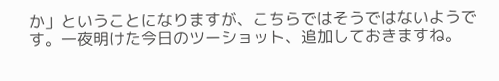か」ということになりますが、こちらではそうではないようです。一夜明けた今日のツーショット、追加しておきますね。